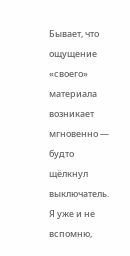Бывает, что ощущение «своего» материала возникает мгновенно — будто щёлкнул выключатель. Я уже и не вспомню,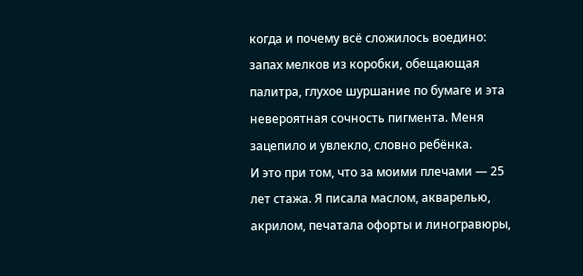когда и почему всё сложилось воедино: запах мелков из коробки, обещающая палитра, глухое шуршание по бумаге и эта невероятная сочность пигмента. Меня зацепило и увлекло, словно ребёнка.
И это при том, что за моими плечами — 25 лет стажа. Я писала маслом, акварелью, акрилом, печатала офорты и линогравюры,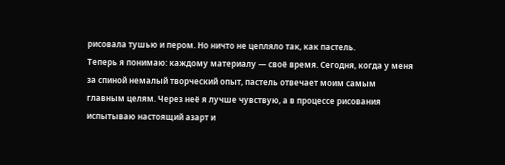рисовала тушью и пером. Но ничто не цепляло так, как пастель.
Теперь я понимаю: каждому материалу — своё время. Сегодня, когда у меня за спиной немалый творческий опыт, пастель отвечает моим самым главным целям. Через неё я лучше чувствую, а в процессе рисования испытываю настоящий азарт и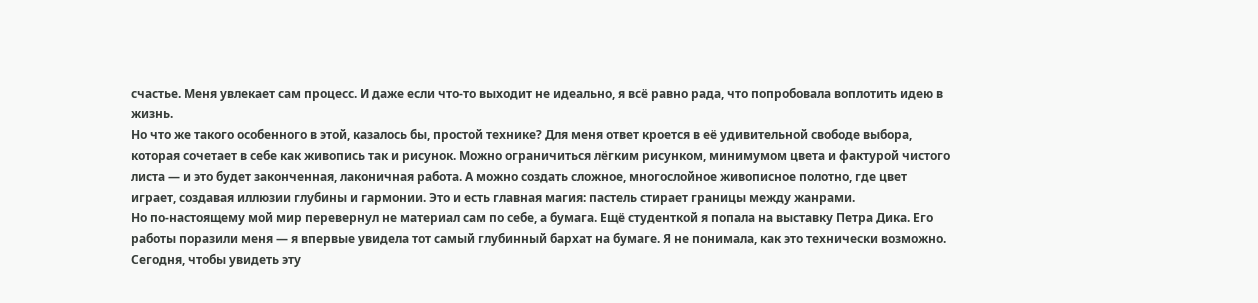счастье. Меня увлекает сам процесс. И даже если что-то выходит не идеально, я всё равно рада, что попробовала воплотить идею в жизнь.
Но что же такого особенного в этой, казалось бы, простой технике? Для меня ответ кроется в её удивительной свободе выбора, которая сочетает в себе как живопись так и рисунок. Можно ограничиться лёгким рисунком, минимумом цвета и фактурой чистого листа — и это будет законченная, лаконичная работа. А можно создать сложное, многослойное живописное полотно, где цвет играет, создавая иллюзии глубины и гармонии. Это и есть главная магия: пастель стирает границы между жанрами.
Но по-настоящему мой мир перевернул не материал сам по себе, а бумага. Ещё студенткой я попала на выставку Петра Дика. Его работы поразили меня — я впервые увидела тот самый глубинный бархат на бумаге. Я не понимала, как это технически возможно. Сегодня, чтобы увидеть эту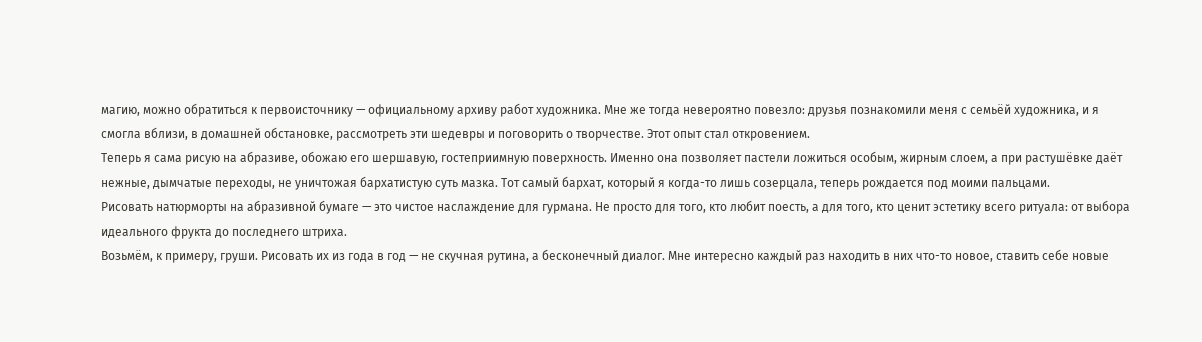магию, можно обратиться к первоисточнику — официальному архиву работ художника. Мне же тогда невероятно повезло: друзья познакомили меня с семьёй художника, и я смогла вблизи, в домашней обстановке, рассмотреть эти шедевры и поговорить о творчестве. Этот опыт стал откровением.
Теперь я сама рисую на абразиве, обожаю его шершавую, гостеприимную поверхность. Именно она позволяет пастели ложиться особым, жирным слоем, а при растушёвке даёт нежные, дымчатые переходы, не уничтожая бархатистую суть мазка. Тот самый бархат, который я когда-то лишь созерцала, теперь рождается под моими пальцами.
Рисовать натюрморты на абразивной бумаге — это чистое наслаждение для гурмана. Не просто для того, кто любит поесть, а для того, кто ценит эстетику всего ритуала: от выбора идеального фрукта до последнего штриха.
Возьмём, к примеру, груши. Рисовать их из года в год — не скучная рутина, а бесконечный диалог. Мне интересно каждый раз находить в них что-то новое, ставить себе новые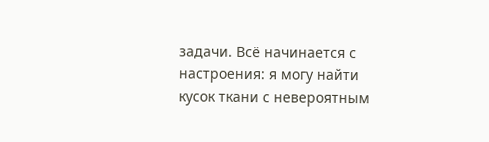задачи. Всё начинается с настроения: я могу найти кусок ткани с невероятным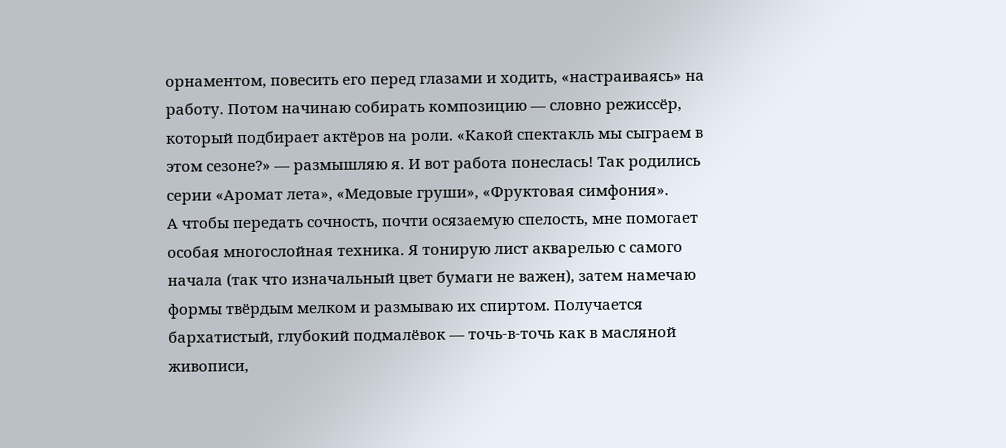орнаментом, повесить его перед глазами и ходить, «настраиваясь» на работу. Потом начинаю собирать композицию — словно режиссёр, который подбирает актёров на роли. «Какой спектакль мы сыграем в этом сезоне?» — размышляю я. И вот работа понеслась! Так родились серии «Аромат лета», «Медовые груши», «Фруктовая симфония».
А чтобы передать сочность, почти осязаемую спелость, мне помогает особая многослойная техника. Я тонирую лист акварелью с самого начала (так что изначальный цвет бумаги не важен), затем намечаю формы твёрдым мелком и размываю их спиртом. Получается бархатистый, глубокий подмалёвок — точь-в-точь как в масляной живописи,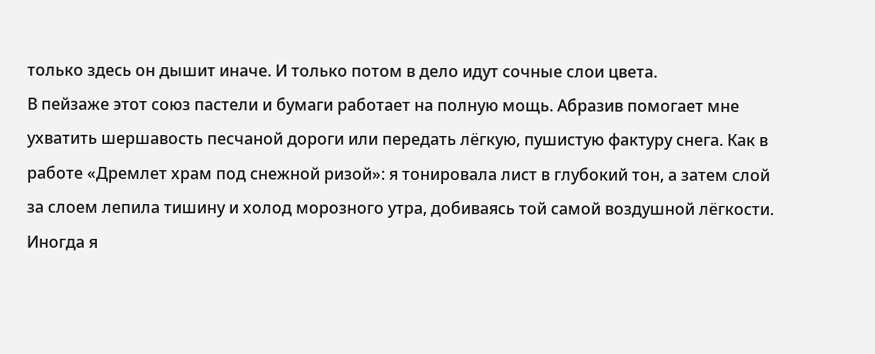только здесь он дышит иначе. И только потом в дело идут сочные слои цвета.
В пейзаже этот союз пастели и бумаги работает на полную мощь. Абразив помогает мне ухватить шершавость песчаной дороги или передать лёгкую, пушистую фактуру снега. Как в работе «Дремлет храм под снежной ризой»: я тонировала лист в глубокий тон, а затем слой за слоем лепила тишину и холод морозного утра, добиваясь той самой воздушной лёгкости.
Иногда я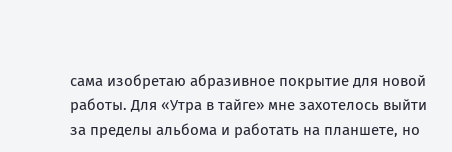сама изобретаю абразивное покрытие для новой работы. Для «Утра в тайге» мне захотелось выйти за пределы альбома и работать на планшете, но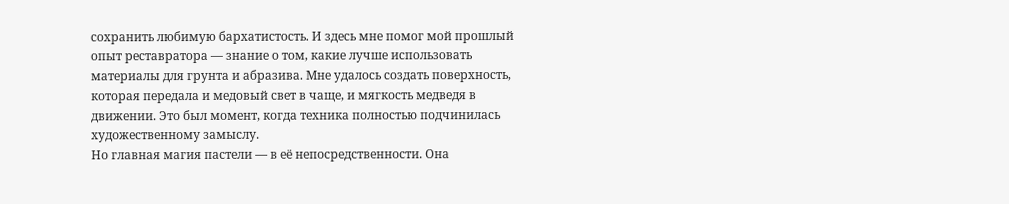сохранить любимую бархатистость. И здесь мне помог мой прошлый опыт реставратора — знание о том, какие лучше использовать материалы для грунта и абразива. Мне удалось создать поверхность, которая передала и медовый свет в чаще, и мягкость медведя в движении. Это был момент, когда техника полностью подчинилась художественному замыслу.
Но главная магия пастели — в её непосредственности. Она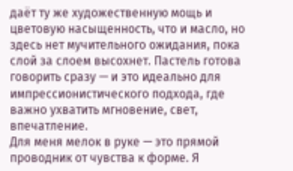даёт ту же художественную мощь и цветовую насыщенность, что и масло, но здесь нет мучительного ожидания, пока слой за слоем высохнет. Пастель готова говорить сразу — и это идеально для импрессионистического подхода, где важно ухватить мгновение, свет, впечатление.
Для меня мелок в руке — это прямой проводник от чувства к форме. Я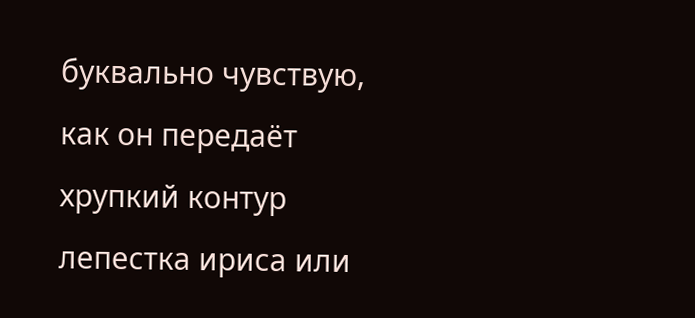буквально чувствую, как он передаёт хрупкий контур лепестка ириса или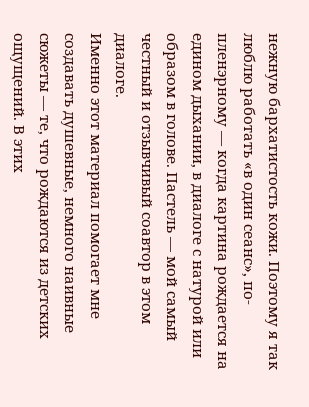нежную бархатистость кожи. Поэтому я так люблю работать «в один сеанс», по-пленэрному — когда картина рождается на едином дыхании, в диалоге с натурой или образом в голове. Пастель — мой самый честный и отзывчивый соавтор в этом диалоге.
Именно этот материал помогает мне создавать душевные, немного наивные сюжеты — те, что рождаются из детских ощущений. В этих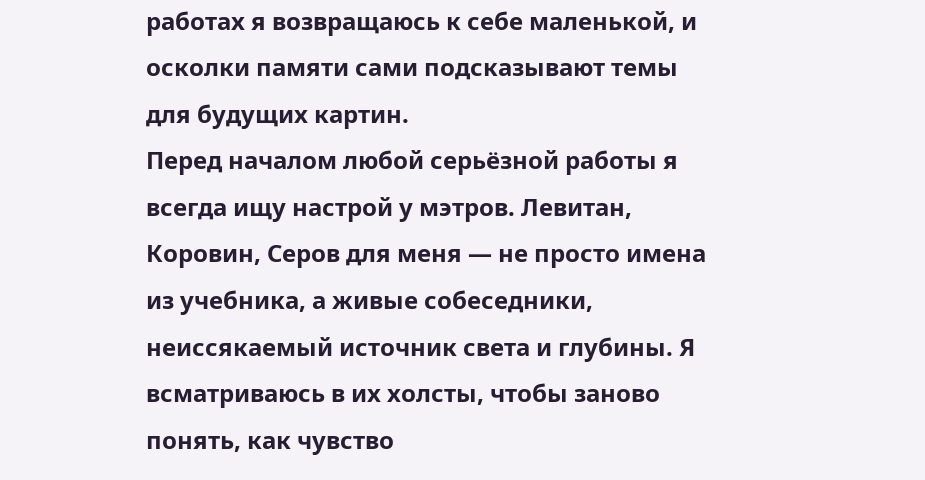работах я возвращаюсь к себе маленькой, и осколки памяти сами подсказывают темы для будущих картин.
Перед началом любой серьёзной работы я всегда ищу настрой у мэтров. Левитан, Коровин, Серов для меня — не просто имена из учебника, а живые собеседники, неиссякаемый источник света и глубины. Я всматриваюсь в их холсты, чтобы заново понять, как чувство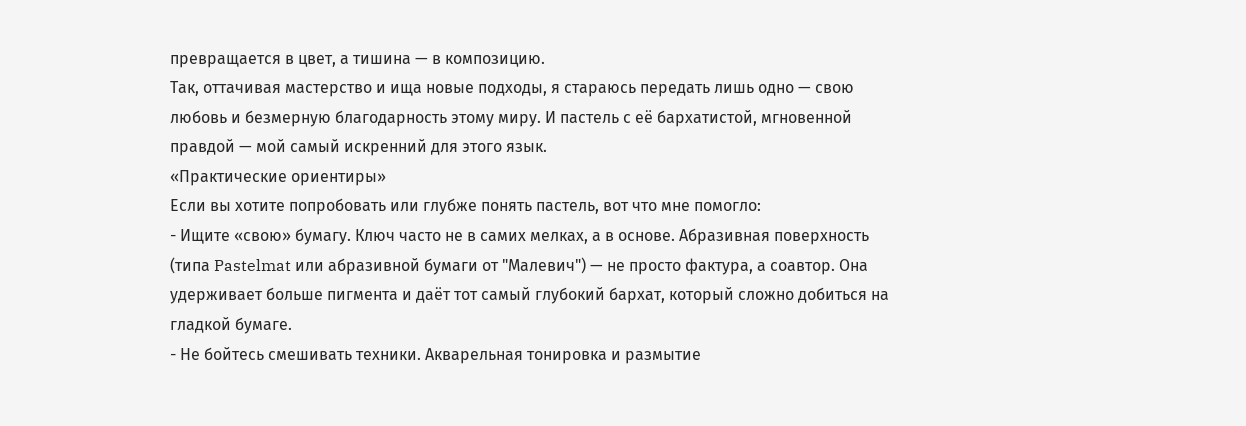превращается в цвет, а тишина — в композицию.
Так, оттачивая мастерство и ища новые подходы, я стараюсь передать лишь одно — свою любовь и безмерную благодарность этому миру. И пастель с её бархатистой, мгновенной правдой — мой самый искренний для этого язык.
«Практические ориентиры»
Если вы хотите попробовать или глубже понять пастель, вот что мне помогло:
- Ищите «свою» бумагу. Ключ часто не в самих мелках, а в основе. Абразивная поверхность (типа Pastelmat или абразивной бумаги от "Малевич") — не просто фактура, а соавтор. Она удерживает больше пигмента и даёт тот самый глубокий бархат, который сложно добиться на гладкой бумаге.
- Не бойтесь смешивать техники. Акварельная тонировка и размытие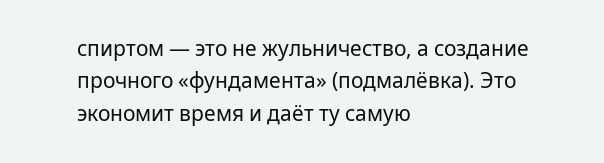спиртом — это не жульничество, а создание прочного «фундамента» (подмалёвка). Это экономит время и даёт ту самую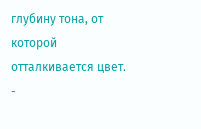глубину тона, от которой отталкивается цвет.
-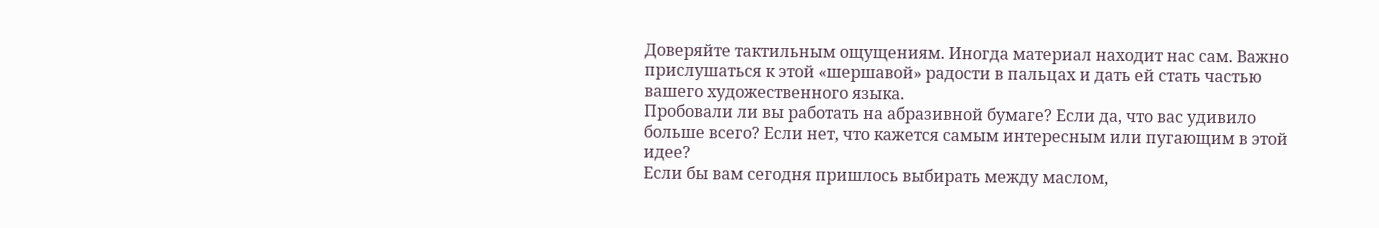Доверяйте тактильным ощущениям. Иногда материал находит нас сам. Важно прислушаться к этой «шершавой» радости в пальцах и дать ей стать частью вашего художественного языка.
Пробовали ли вы работать на абразивной бумаге? Если да, что вас удивило больше всего? Если нет, что кажется самым интересным или пугающим в этой идее?
Если бы вам сегодня пришлось выбирать между маслом,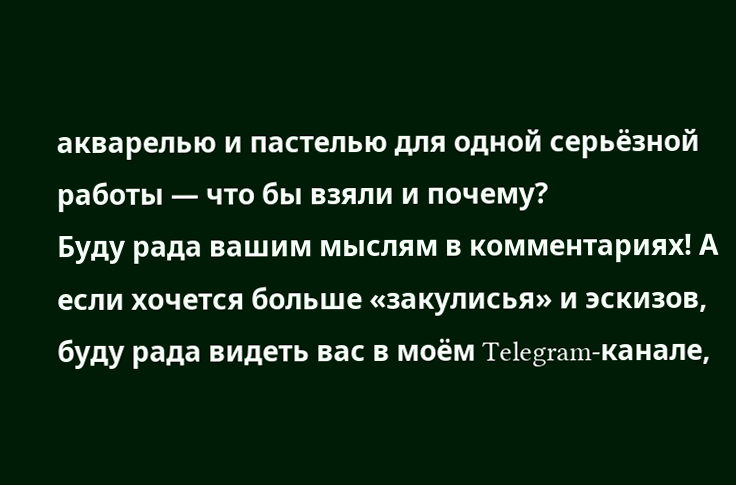акварелью и пастелью для одной серьёзной работы — что бы взяли и почему?
Буду рада вашим мыслям в комментариях! А если хочется больше «закулисья» и эскизов, буду рада видеть вас в моём Telegram-канале,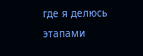где я делюсь этапами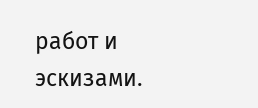работ и эскизами.